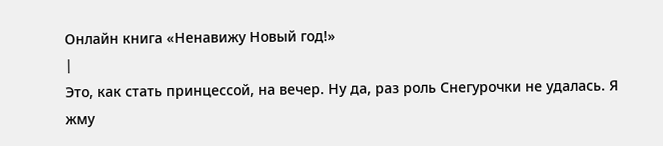Онлайн книга «Ненавижу Новый год!»
|
Это, как стать принцессой, на вечер. Ну да, раз роль Снегурочки не удалась. Я жму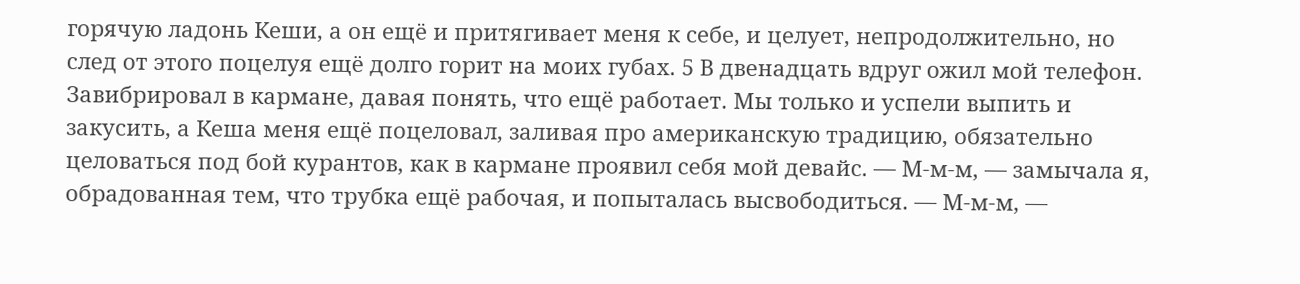горячую ладонь Кеши, а он ещё и притягивает меня к себе, и целует, непродолжительно, но след от этого поцелуя ещё долго горит на моих губах. 5 В двенадцать вдруг ожил мой телефон. Завибрировал в кармане, давая понять, что ещё работает. Мы только и успели выпить и закусить, а Кеша меня ещё поцеловал, заливая про американскую традицию, обязательно целоваться под бой курантов, как в кармане проявил себя мой девайс. — М-м-м, — замычала я, обрадованная тем, что трубка ещё рабочая, и попыталась высвободиться. — М-м-м, —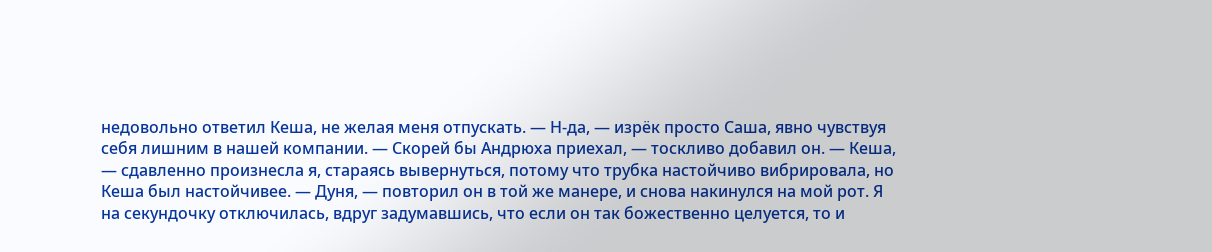недовольно ответил Кеша, не желая меня отпускать. — Н-да, — изрёк просто Саша, явно чувствуя себя лишним в нашей компании. — Скорей бы Андрюха приехал, — тоскливо добавил он. — Кеша, — сдавленно произнесла я, стараясь вывернуться, потому что трубка настойчиво вибрировала, но Кеша был настойчивее. — Дуня, — повторил он в той же манере, и снова накинулся на мой рот. Я на секундочку отключилась, вдруг задумавшись, что если он так божественно целуется, то и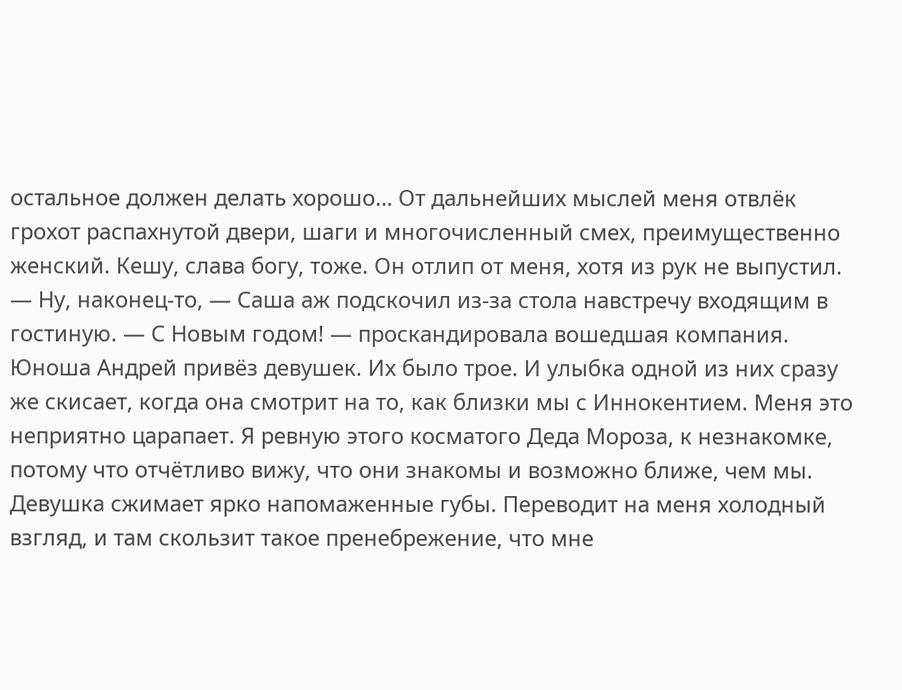остальное должен делать хорошо… От дальнейших мыслей меня отвлёк грохот распахнутой двери, шаги и многочисленный смех, преимущественно женский. Кешу, слава богу, тоже. Он отлип от меня, хотя из рук не выпустил. — Ну, наконец-то, — Саша аж подскочил из-за стола навстречу входящим в гостиную. — С Новым годом! — проскандировала вошедшая компания. Юноша Андрей привёз девушек. Их было трое. И улыбка одной из них сразу же скисает, когда она смотрит на то, как близки мы с Иннокентием. Меня это неприятно царапает. Я ревную этого косматого Деда Мороза, к незнакомке, потому что отчётливо вижу, что они знакомы и возможно ближе, чем мы. Девушка сжимает ярко напомаженные губы. Переводит на меня холодный взгляд, и там скользит такое пренебрежение, что мне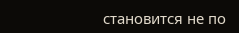становится не по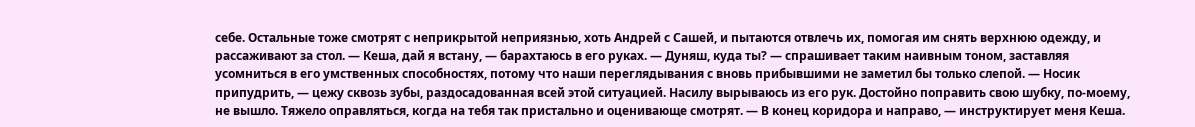себе. Остальные тоже смотрят с неприкрытой неприязнью, хоть Андрей с Сашей, и пытаются отвлечь их, помогая им снять верхнюю одежду, и рассаживают за стол. — Кеша, дай я встану, — барахтаюсь в его руках. — Дуняш, куда ты? — спрашивает таким наивным тоном, заставляя усомниться в его умственных способностях, потому что наши переглядывания с вновь прибывшими не заметил бы только слепой. — Носик припудрить, — цежу сквозь зубы, раздосадованная всей этой ситуацией. Насилу вырываюсь из его рук. Достойно поправить свою шубку, по-моему, не вышло. Тяжело оправляться, когда на тебя так пристально и оценивающе смотрят. — В конец коридора и направо, — инструктирует меня Кеша.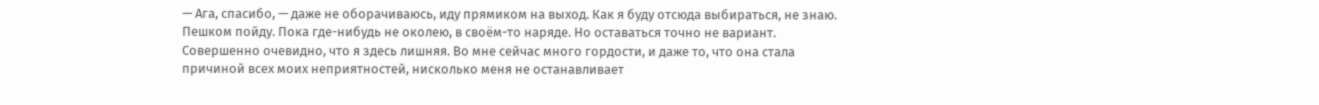— Ага, спасибо, — даже не оборачиваюсь, иду прямиком на выход. Как я буду отсюда выбираться, не знаю. Пешком пойду. Пока где-нибудь не околею, в своём-то наряде. Но оставаться точно не вариант. Совершенно очевидно, что я здесь лишняя. Во мне сейчас много гордости, и даже то, что она стала причиной всех моих неприятностей, нисколько меня не останавливает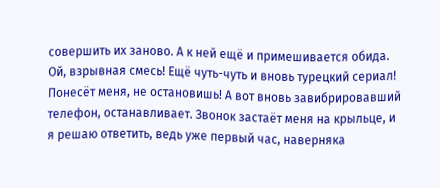совершить их заново. А к ней ещё и примешивается обида. Ой, взрывная смесь! Ещё чуть-чуть и вновь турецкий сериал! Понесёт меня, не остановишь! А вот вновь завибрировавший телефон, останавливает. Звонок застаёт меня на крыльце, и я решаю ответить, ведь уже первый час, наверняка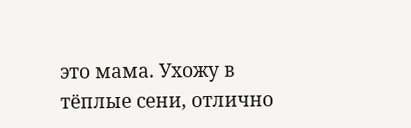это мама. Ухожу в тёплые сени, отлично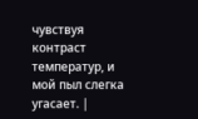чувствуя контраст температур, и мой пыл слегка угасает. |